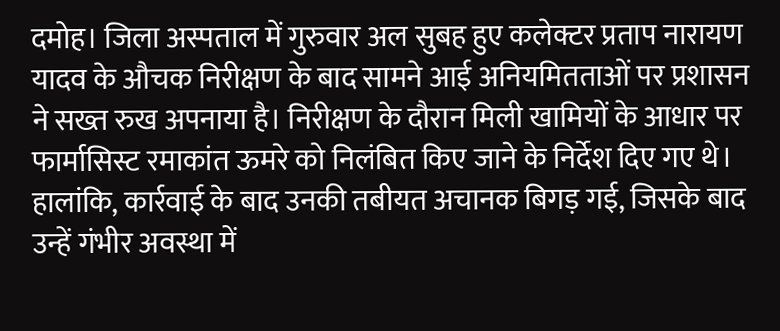दमोह। जिला अस्पताल में गुरुवार अल सुबह हुए कलेक्टर प्रताप नारायण यादव के औचक निरीक्षण के बाद सामने आई अनियमितताओं पर प्रशासन ने सख्त रुख अपनाया है। निरीक्षण के दौरान मिली खामियों के आधार पर फार्मासिस्ट रमाकांत ऊमरे को निलंबित किए जाने के निर्देश दिए गए थे। हालांकि, कार्रवाई के बाद उनकी तबीयत अचानक बिगड़ गई, जिसके बाद उन्हें गंभीर अवस्था में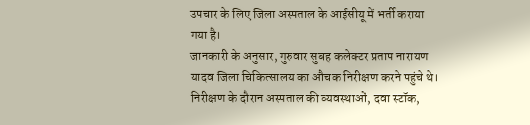उपचार के लिए जिला अस्पताल के आईसीयू में भर्ती कराया गया है।
जानकारी के अनुसार, गुरुवार सुबह कलेक्टर प्रताप नारायण यादव जिला चिकित्सालय का औचक निरीक्षण करने पहुंचे थे। निरीक्षण के दौरान अस्पताल की व्यवस्थाओं, दवा स्टॉक,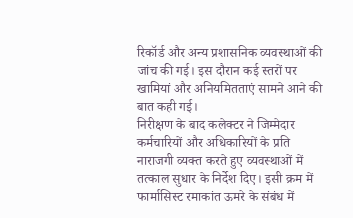रिकॉर्ड और अन्य प्रशासनिक व्यवस्थाओं की जांच की गई। इस दौरान कई स्तरों पर खामियां और अनियमितताएं सामने आने की बात कही गई।
निरीक्षण के बाद कलेक्टर ने जिम्मेदार कर्मचारियों और अधिकारियों के प्रति नाराजगी व्यक्त करते हुए व्यवस्थाओं में तत्काल सुधार के निर्देश दिए। इसी क्रम में फार्मासिस्ट रमाकांत ऊमरे के संबंध में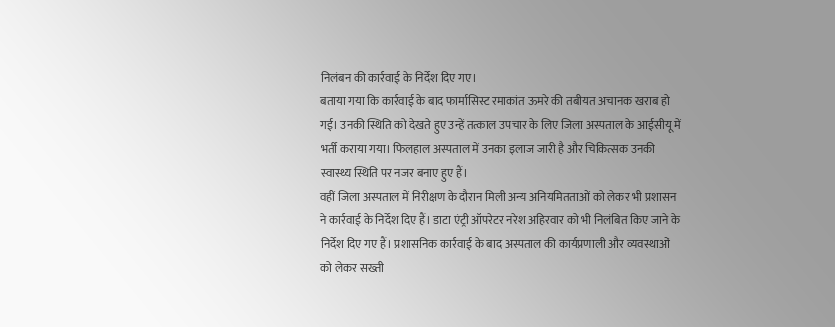निलंबन की कार्रवाई के निर्देश दिए गए।
बताया गया कि कार्रवाई के बाद फार्मासिस्ट रमाकांत ऊमरे की तबीयत अचानक खराब हो गई। उनकी स्थिति को देखते हुए उन्हें तत्काल उपचार के लिए जिला अस्पताल के आईसीयू में भर्ती कराया गया। फिलहाल अस्पताल में उनका इलाज जारी है और चिकित्सक उनकी स्वास्थ्य स्थिति पर नजर बनाए हुए हैं।
वहीं जिला अस्पताल में निरीक्षण के दौरान मिली अन्य अनियमितताओं को लेकर भी प्रशासन ने कार्रवाई के निर्देश दिए हैं। डाटा एंट्री ऑपरेटर नरेश अहिरवार को भी निलंबित किए जाने के निर्देश दिए गए हैं। प्रशासनिक कार्रवाई के बाद अस्पताल की कार्यप्रणाली और व्यवस्थाओं को लेकर सख्ती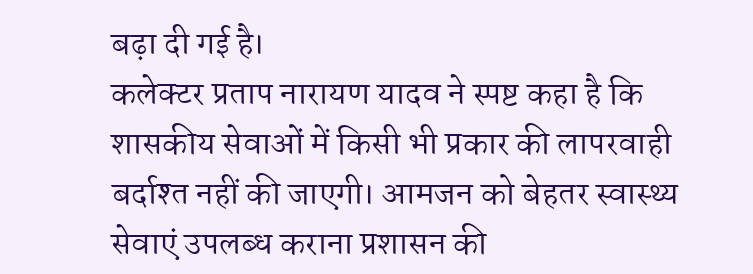बढ़ा दी गई है।
कलेक्टर प्रताप नारायण यादव ने स्पष्ट कहा है कि शासकीय सेवाओं में किसी भी प्रकार की लापरवाही बर्दाश्त नहीं की जाएगी। आमजन को बेहतर स्वास्थ्य सेवाएं उपलब्ध कराना प्रशासन की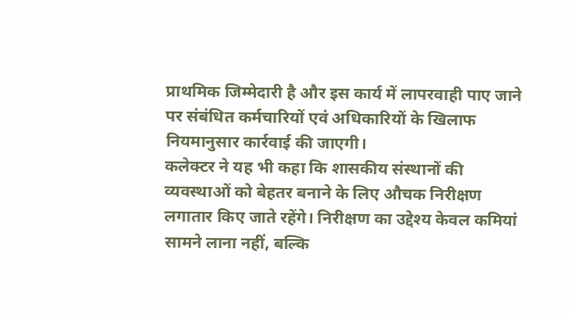प्राथमिक जिम्मेदारी है और इस कार्य में लापरवाही पाए जाने पर संबंधित कर्मचारियों एवं अधिकारियों के खिलाफ नियमानुसार कार्रवाई की जाएगी।
कलेक्टर ने यह भी कहा कि शासकीय संस्थानों की व्यवस्थाओं को बेहतर बनाने के लिए औचक निरीक्षण लगातार किए जाते रहेंगे। निरीक्षण का उद्देश्य केवल कमियां सामने लाना नहीं, बल्कि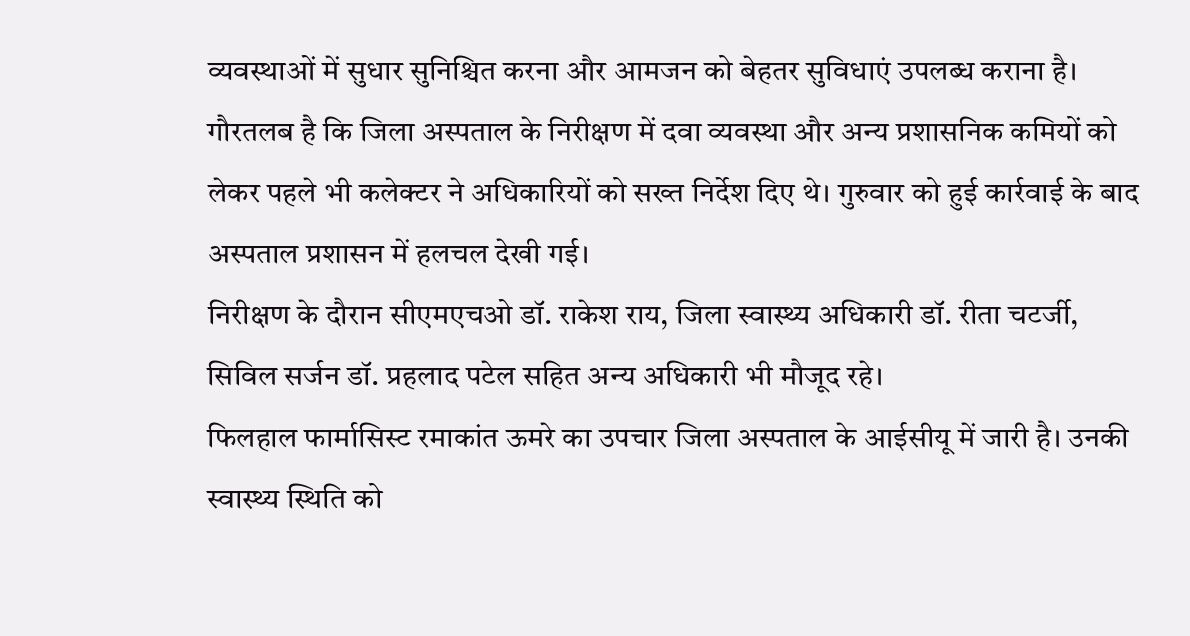व्यवस्थाओं में सुधार सुनिश्चित करना और आमजन को बेहतर सुविधाएं उपलब्ध कराना है।
गौरतलब है कि जिला अस्पताल के निरीक्षण में दवा व्यवस्था और अन्य प्रशासनिक कमियों को लेकर पहले भी कलेक्टर ने अधिकारियों को सख्त निर्देश दिए थे। गुरुवार को हुई कार्रवाई के बाद अस्पताल प्रशासन में हलचल देखी गई।
निरीक्षण के दौरान सीएमएचओ डॉ. राकेश राय, जिला स्वास्थ्य अधिकारी डॉ. रीता चटर्जी, सिविल सर्जन डॉ. प्रहलाद पटेल सहित अन्य अधिकारी भी मौजूद रहे।
फिलहाल फार्मासिस्ट रमाकांत ऊमरे का उपचार जिला अस्पताल के आईसीयू में जारी है। उनकी स्वास्थ्य स्थिति को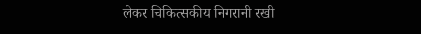लेकर चिकित्सकीय निगरानी रखी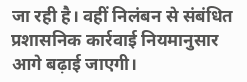जा रही है। वहीं निलंबन से संबंधित प्रशासनिक कार्रवाई नियमानुसार आगे बढ़ाई जाएगी।